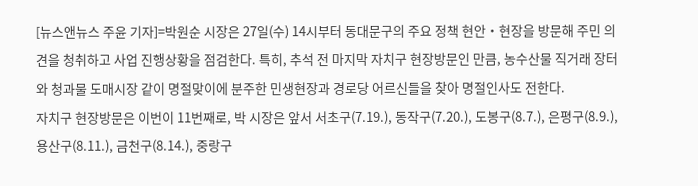[뉴스앤뉴스 주윤 기자]=박원순 시장은 27일(수) 14시부터 동대문구의 주요 정책 현안‧현장을 방문해 주민 의견을 청취하고 사업 진행상황을 점검한다. 특히, 추석 전 마지막 자치구 현장방문인 만큼, 농수산물 직거래 장터와 청과물 도매시장 같이 명절맞이에 분주한 민생현장과 경로당 어르신들을 찾아 명절인사도 전한다.
자치구 현장방문은 이번이 11번째로, 박 시장은 앞서 서초구(7.19.), 동작구(7.20.), 도봉구(8.7.), 은평구(8.9.), 용산구(8.11.), 금천구(8.14.), 중랑구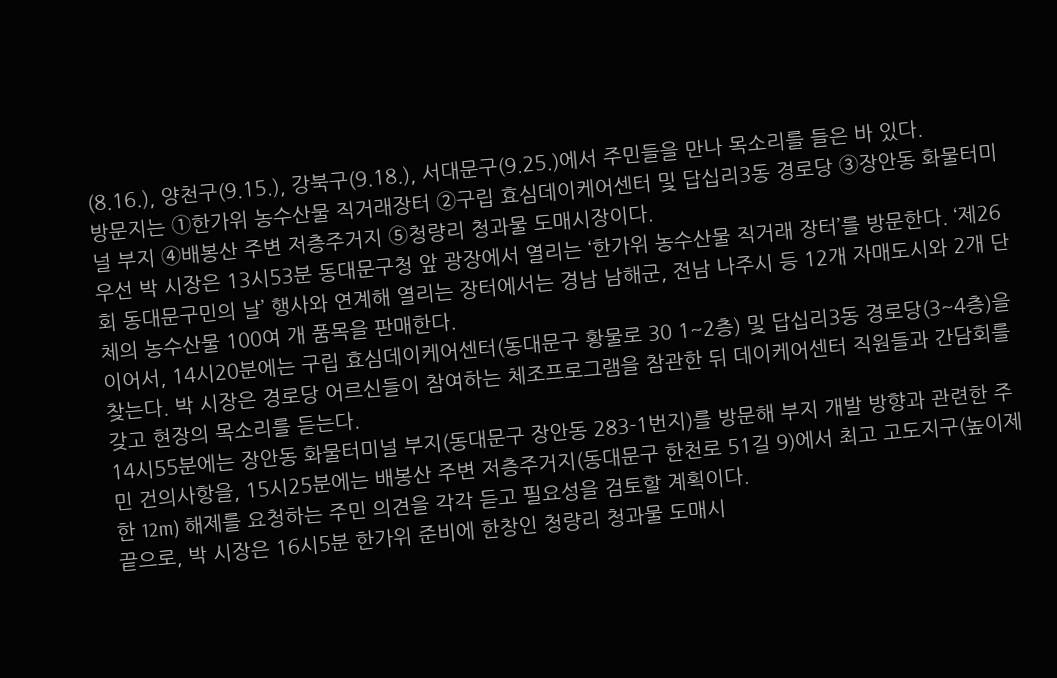(8.16.), 양천구(9.15.), 강북구(9.18.), 서대문구(9.25.)에서 주민들을 만나 목소리를 들은 바 있다.
방문지는 ①한가위 농수산물 직거래장터 ②구립 효심데이케어센터 및 답십리3동 경로당 ③장안동 화물터미널 부지 ④배봉산 주변 저층주거지 ⑤청량리 청과물 도매시장이다.
우선 박 시장은 13시53분 동대문구청 앞 광장에서 열리는 ‘한가위 농수산물 직거래 장터’를 방문한다. ‘제26회 동대문구민의 날’ 행사와 연계해 열리는 장터에서는 경남 남해군, 전남 나주시 등 12개 자매도시와 2개 단체의 농수산물 100여 개 품목을 판매한다.
이어서, 14시20분에는 구립 효심데이케어센터(동대문구 황물로 30 1~2층) 및 답십리3동 경로당(3~4층)을 찾는다. 박 시장은 경로당 어르신들이 참여하는 체조프로그램을 참관한 뒤 데이케어센터 직원들과 간담회를 갖고 현장의 목소리를 듣는다.
14시55분에는 장안동 화물터미널 부지(동대문구 장안동 283-1번지)를 방문해 부지 개발 방향과 관련한 주민 건의사항을, 15시25분에는 배봉산 주변 저층주거지(동대문구 한천로 51길 9)에서 최고 고도지구(높이제한 12m) 해제를 요청하는 주민 의견을 각각 듣고 필요성을 검토할 계획이다.
끝으로, 박 시장은 16시5분 한가위 준비에 한창인 청량리 청과물 도매시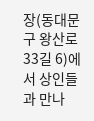장(동대문구 왕산로33길 6)에서 상인들과 만나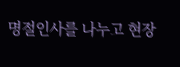명절인사를 나누고 현장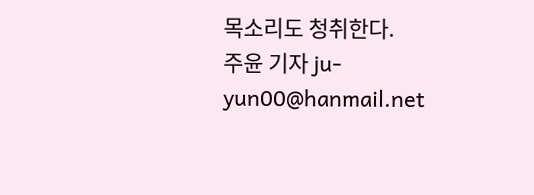목소리도 청취한다.
주윤 기자 ju-yun00@hanmail.net